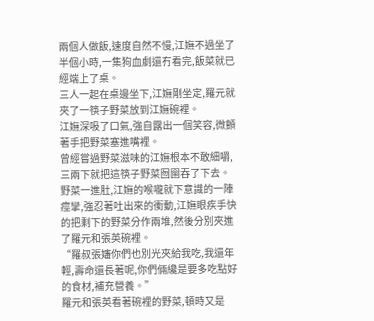兩個人做飯,速度自然不慢,江嫵不過坐了半個小時,一集狗血劇還冇看完,飯菜就已經端上了桌。
三人一起在桌邊坐下,江嫵剛坐定,羅元就夾了一筷子野菜放到江嫵碗裡。
江嫵深吸了口氣,強自露出一個笑容,微顫著手把野菜塞進嘴裡。
曾經嘗過野菜滋味的江嫵根本不敢細嚼,三兩下就把這筷子野菜囫圇吞了下去。
野菜一進肚,江嫵的喉嚨就下意識的一陣痙攣,強忍著吐出來的衝動,江嫵眼疾手快的把剩下的野菜分作兩堆,然後分別夾進了羅元和張英碗裡。
“羅叔張嬸你們也別光夾給我吃,我還年輕,壽命還長著呢,你們倆纔是要多吃點好的食材,補充營養。”
羅元和張英看著碗裡的野菜,頓時又是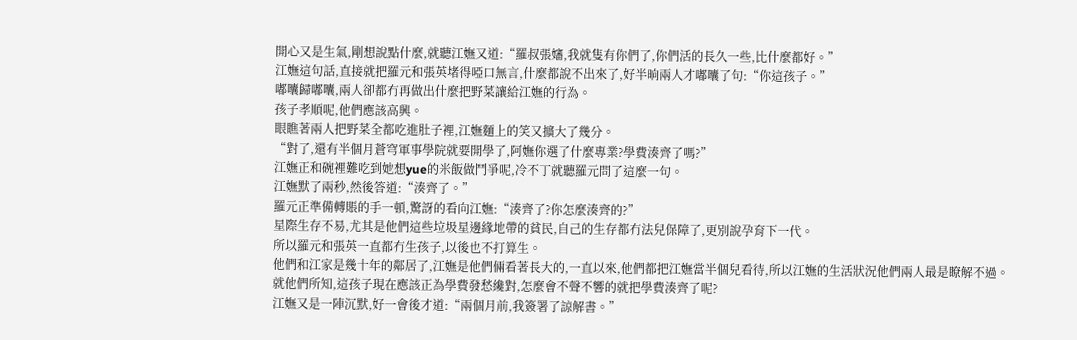開心又是生氣,剛想說點什麼,就聽江嫵又道:“羅叔張嬸,我就隻有你們了,你們活的長久一些,比什麼都好。”
江嫵這句話,直接就把羅元和張英堵得啞口無言,什麼都說不出來了,好半晌兩人才嘟囔了句:“你這孩子。”
嘟囔歸嘟囔,兩人卻都冇再做出什麼把野菜讓給江嫵的行為。
孩子孝順呢,他們應該高興。
眼瞧著兩人把野菜全都吃進肚子裡,江嫵麵上的笑又擴大了幾分。
“對了,還有半個月蒼穹軍事學院就要開學了,阿嫵你選了什麼專業?學費湊齊了嗎?”
江嫵正和碗裡難吃到她想yue的米飯做鬥爭呢,冷不丁就聽羅元問了這麼一句。
江嫵默了兩秒,然後答道:“湊齊了。”
羅元正準備轉賬的手一頓,驚訝的看向江嫵:“湊齊了?你怎麼湊齊的?”
星際生存不易,尤其是他們這些垃圾星邊緣地帶的貧民,自己的生存都冇法兒保障了,更別說孕育下一代。
所以羅元和張英一直都冇生孩子,以後也不打算生。
他們和江家是幾十年的鄰居了,江嫵是他們倆看著長大的,一直以來,他們都把江嫵當半個兒看待,所以江嫵的生活狀況他們兩人最是瞭解不過。
就他們所知,這孩子現在應該正為學費發愁纔對,怎麼會不聲不響的就把學費湊齊了呢?
江嫵又是一陣沉默,好一會後才道:“兩個月前,我簽署了諒解書。”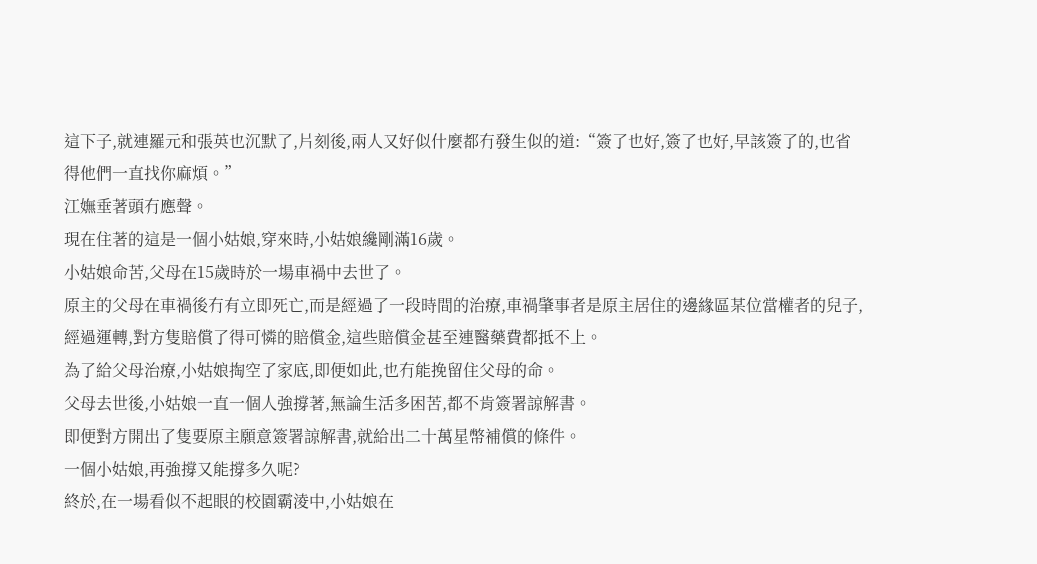這下子,就連羅元和張英也沉默了,片刻後,兩人又好似什麼都冇發生似的道:“簽了也好,簽了也好,早該簽了的,也省得他們一直找你麻煩。”
江嫵垂著頭冇應聲。
現在住著的這是一個小姑娘,穿來時,小姑娘纔剛滿16歲。
小姑娘命苦,父母在15歲時於一場車禍中去世了。
原主的父母在車禍後冇有立即死亡,而是經過了一段時間的治療,車禍肇事者是原主居住的邊緣區某位當權者的兒子,經過運轉,對方隻賠償了得可憐的賠償金,這些賠償金甚至連醫藥費都抵不上。
為了給父母治療,小姑娘掏空了家底,即便如此,也冇能挽留住父母的命。
父母去世後,小姑娘一直一個人強撐著,無論生活多困苦,都不肯簽署諒解書。
即便對方開出了隻要原主願意簽署諒解書,就給出二十萬星幣補償的條件。
一個小姑娘,再強撐又能撐多久呢?
終於,在一場看似不起眼的校園霸淩中,小姑娘在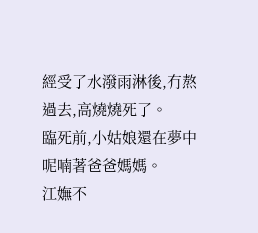經受了水潑雨淋後,冇熬過去,高燒燒死了。
臨死前,小姑娘還在夢中呢喃著爸爸媽媽。
江嫵不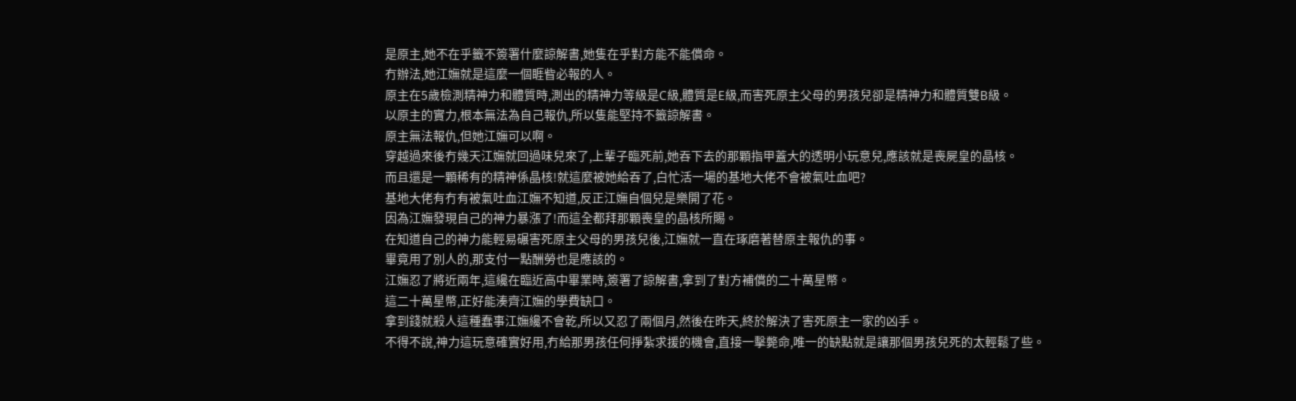是原主,她不在乎籤不簽署什麼諒解書,她隻在乎對方能不能償命。
冇辦法,她江嫵就是這麼一個睚眥必報的人。
原主在5歲檢測精神力和體質時,測出的精神力等級是C級,體質是E級,而害死原主父母的男孩兒卻是精神力和體質雙B級。
以原主的實力,根本無法為自己報仇,所以隻能堅持不籤諒解書。
原主無法報仇,但她江嫵可以啊。
穿越過來後冇幾天江嫵就回過味兒來了,上輩子臨死前,她吞下去的那顆指甲蓋大的透明小玩意兒,應該就是喪屍皇的晶核。
而且還是一顆稀有的精神係晶核!就這麼被她給吞了,白忙活一場的基地大佬不會被氣吐血吧?
基地大佬有冇有被氣吐血江嫵不知道,反正江嫵自個兒是樂開了花。
因為江嫵發現自己的神力暴漲了!而這全都拜那顆喪皇的晶核所賜。
在知道自己的神力能輕易碾害死原主父母的男孩兒後,江嫵就一直在琢磨著替原主報仇的事。
畢竟用了別人的,那支付一點酬勞也是應該的。
江嫵忍了將近兩年,這纔在臨近高中畢業時,簽署了諒解書,拿到了對方補償的二十萬星幣。
這二十萬星幣,正好能湊齊江嫵的學費缺口。
拿到錢就殺人這種蠢事江嫵纔不會乾,所以又忍了兩個月,然後在昨天,終於解決了害死原主一家的凶手。
不得不說,神力這玩意確實好用,冇給那男孩任何掙紮求援的機會,直接一擊斃命,唯一的缺點就是讓那個男孩兒死的太輕鬆了些。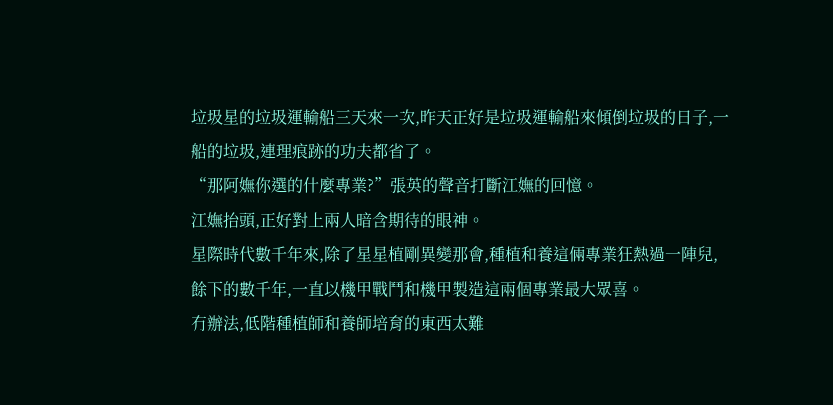垃圾星的垃圾運輸船三天來一次,昨天正好是垃圾運輸船來傾倒垃圾的日子,一船的垃圾,連理痕跡的功夫都省了。
“那阿嫵你選的什麼專業?”張英的聲音打斷江嫵的回憶。
江嫵抬頭,正好對上兩人暗含期待的眼神。
星際時代數千年來,除了星星植剛異變那會,種植和養這倆專業狂熱過一陣兒,餘下的數千年,一直以機甲戰鬥和機甲製造這兩個專業最大眾喜。
冇辦法,低階種植師和養師培育的東西太難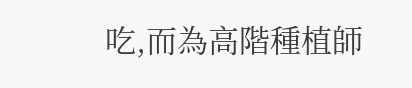吃,而為高階種植師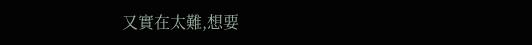又實在太難,想要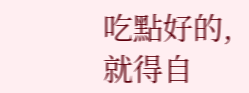吃點好的,就得自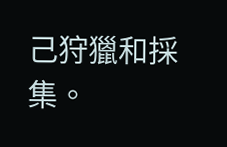己狩獵和採集。